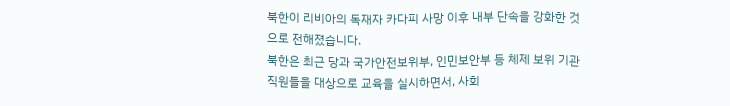북한이 리비아의 독재자 카다피 사망 이후 내부 단속을 강화한 것으로 전해졌습니다.
북한은 최근 당과 국가안전보위부, 인민보안부 등 체제 보위 기관 직원들을 대상으로 교육을 실시하면서, 사회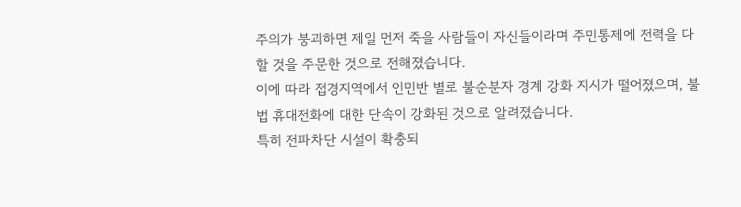주의가 붕괴하면 제일 먼저 죽을 사람들이 자신들이라며 주민통제에 전력을 다할 것을 주문한 것으로 전해졌습니다.
이에 따라 접경지역에서 인민반 별로 불순분자 경계 강화 지시가 떨어졌으며, 불법 휴대전화에 대한 단속이 강화된 것으로 알려졌습니다.
특히 전파차단 시설이 확충되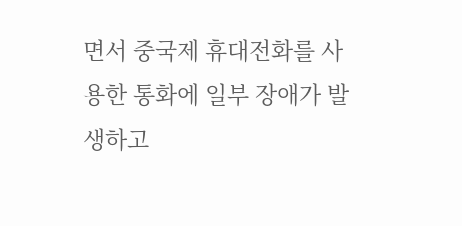면서 중국제 휴대전화를 사용한 통화에 일부 장애가 발생하고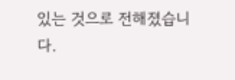있는 것으로 전해졌습니다.